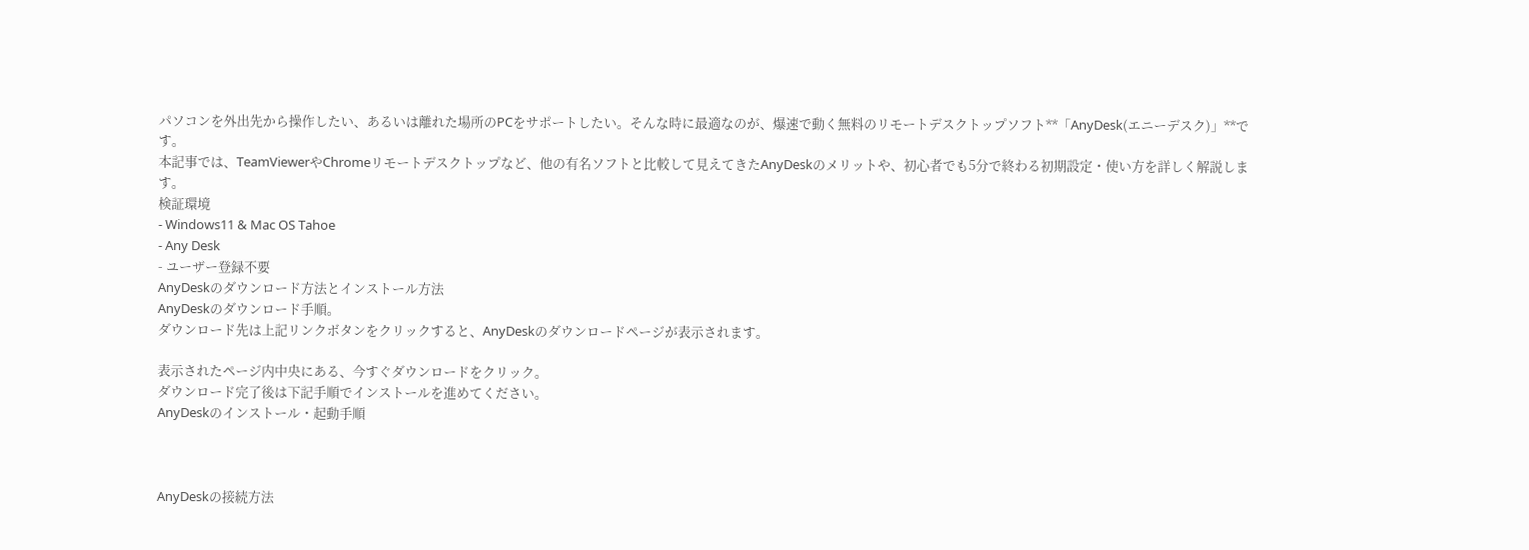パソコンを外出先から操作したい、あるいは離れた場所のPCをサポートしたい。そんな時に最適なのが、爆速で動く無料のリモートデスクトップソフト**「AnyDesk(エニーデスク)」**です。
本記事では、TeamViewerやChromeリモートデスクトップなど、他の有名ソフトと比較して見えてきたAnyDeskのメリットや、初心者でも5分で終わる初期設定・使い方を詳しく解説します。
検証環境
- Windows11 & Mac OS Tahoe
- Any Desk
- ユーザー登録不要
AnyDeskのダウンロード方法とインストール方法
AnyDeskのダウンロード手順。
ダウンロード先は上記リンクボタンをクリックすると、AnyDeskのダウンロードページが表示されます。

表示されたページ内中央にある、今すぐダウンロードをクリック。
ダウンロード完了後は下記手順でインストールを進めてください。
AnyDeskのインストール・起動手順



AnyDeskの接続方法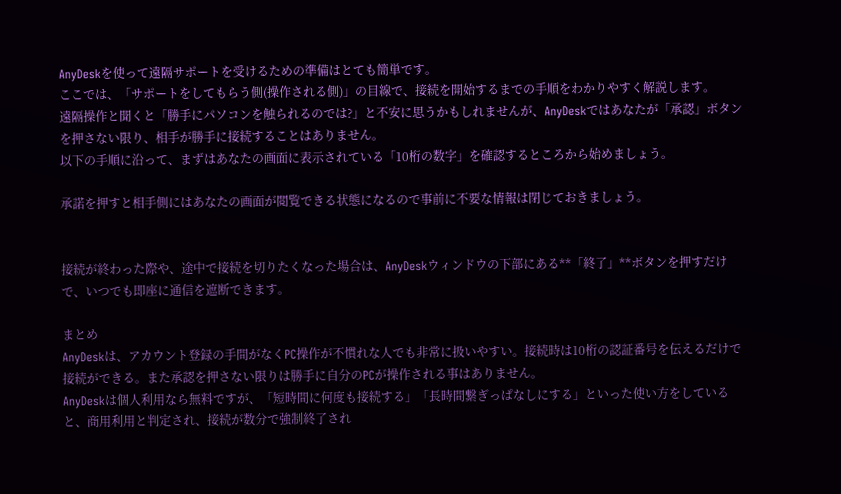AnyDeskを使って遠隔サポートを受けるための準備はとても簡単です。
ここでは、「サポートをしてもらう側(操作される側)」の目線で、接続を開始するまでの手順をわかりやすく解説します。
遠隔操作と聞くと「勝手にパソコンを触られるのでは?」と不安に思うかもしれませんが、AnyDeskではあなたが「承認」ボタンを押さない限り、相手が勝手に接続することはありません。
以下の手順に沿って、まずはあなたの画面に表示されている「10桁の数字」を確認するところから始めましょう。

承諾を押すと相手側にはあなたの画面が閲覧できる状態になるので事前に不要な情報は閉じておきましょう。


接続が終わった際や、途中で接続を切りたくなった場合は、AnyDeskウィンドウの下部にある**「終了」**ボタンを押すだけで、いつでも即座に通信を遮断できます。

まとめ
AnyDeskは、アカウント登録の手間がなくPC操作が不慣れな人でも非常に扱いやすい。接続時は10桁の認証番号を伝えるだけで接続ができる。また承認を押さない限りは勝手に自分のPCが操作される事はありません。
AnyDeskは個人利用なら無料ですが、「短時間に何度も接続する」「長時間繋ぎっぱなしにする」といった使い方をしていると、商用利用と判定され、接続が数分で強制終了され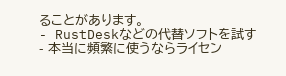ることがあります。
- RustDeskなどの代替ソフトを試す
- 本当に頻繁に使うならライセン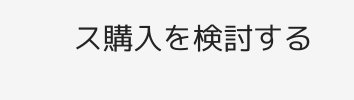ス購入を検討する